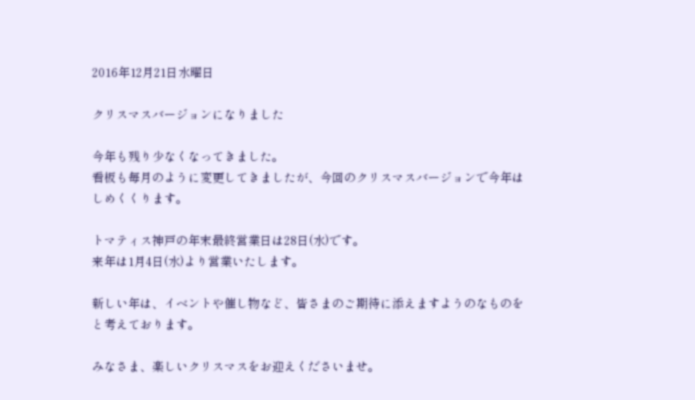2016年12月21日水曜日

クリスマスバージョンになりました

今年も残り少なくなってきました。
看板も毎月のように変更してきましたが、今回のクリスマスバージョンで今年はしめくくります。

トマティス神戸の年末最終営業日は28日(水)です。
来年は1月4日(水)より営業いたします。

新しい年は、イベントや催し物など、皆さまのご期待に添えますようのなものをと考えております。

みなさま、楽しいクリスマスをお迎えくださいませ。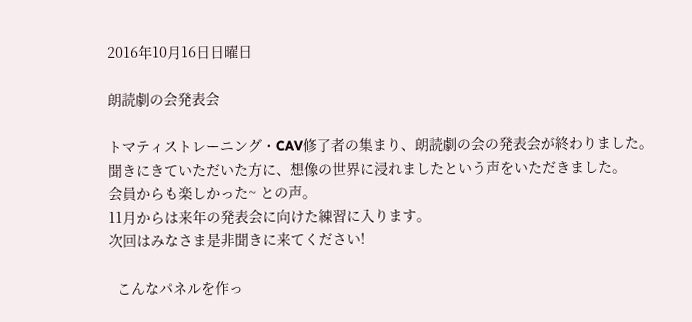2016年10月16日日曜日

朗読劇の会発表会

トマティストレーニング・CAV修了者の集まり、朗読劇の会の発表会が終わりました。
聞きにきていただいた方に、想像の世界に浸れましたという声をいただきました。
会員からも楽しかった~ との声。
11月からは来年の発表会に向けた練習に入ります。
次回はみなさま是非聞きに来てください!

  こんなパネルを作っ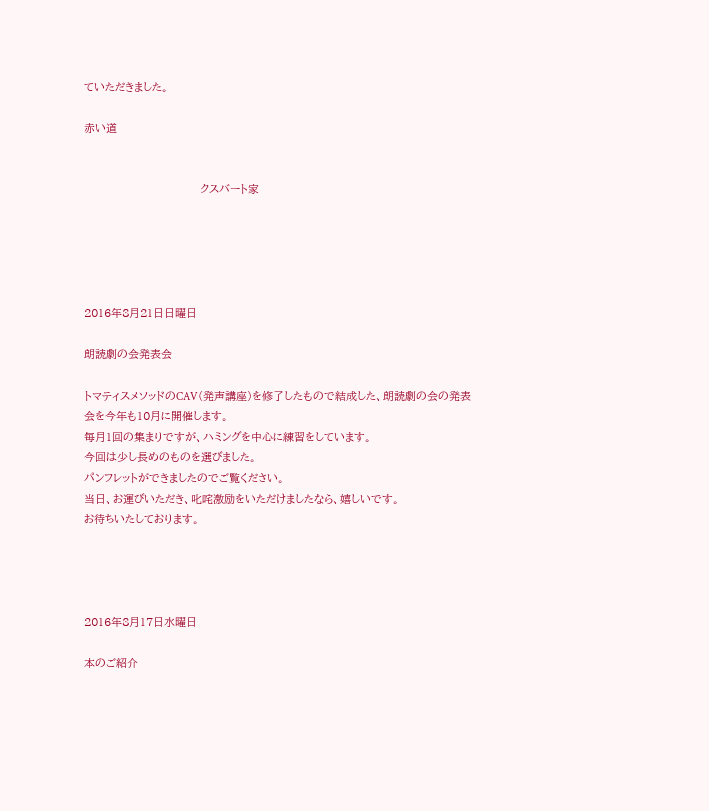ていただきました。

赤い道


                             クスバート家





2016年8月21日日曜日

朗読劇の会発表会

トマティスメソッドのCAV(発声講座)を修了したもので結成した、朗読劇の会の発表会を今年も10月に開催します。
毎月1回の集まりですが、ハミングを中心に練習をしています。
今回は少し長めのものを選びました。
パンフレットができましたのでご覧ください。
当日、お運びいただき、叱咤激励をいただけましたなら、嬉しいです。
お待ちいたしております。




2016年8月17日水曜日

本のご紹介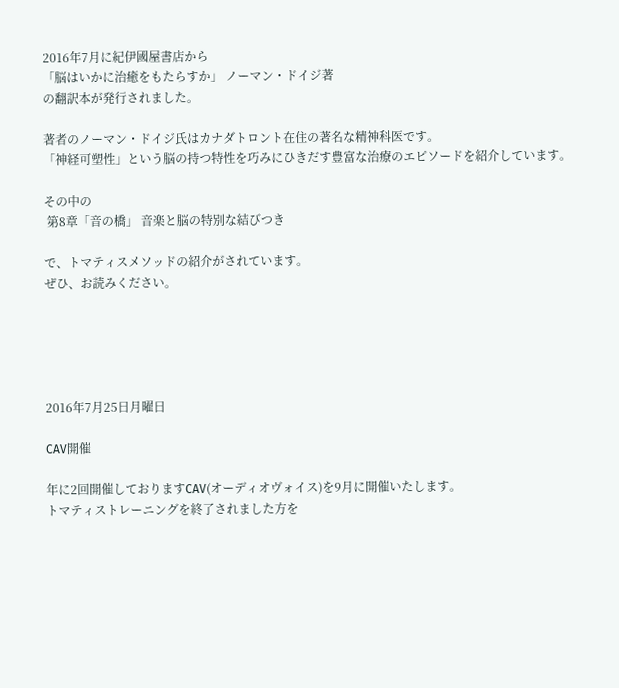2016年7月に紀伊國屋書店から
「脳はいかに治癒をもたらすか」 ノーマン・ドイジ著
の翻訳本が発行されました。

著者のノーマン・ドイジ氏はカナダトロント在住の著名な精神科医です。
「神経可塑性」という脳の持つ特性を巧みにひきだす豊富な治療のエピソードを紹介しています。

その中の
 第8章「音の橋」 音楽と脳の特別な結びつき

で、トマティスメソッドの紹介がされています。
ぜひ、お読みください。





2016年7月25日月曜日

CAV開催

年に2回開催しておりますCAV(オーディオヴォイス)を9月に開催いたします。
トマティストレーニングを終了されました方を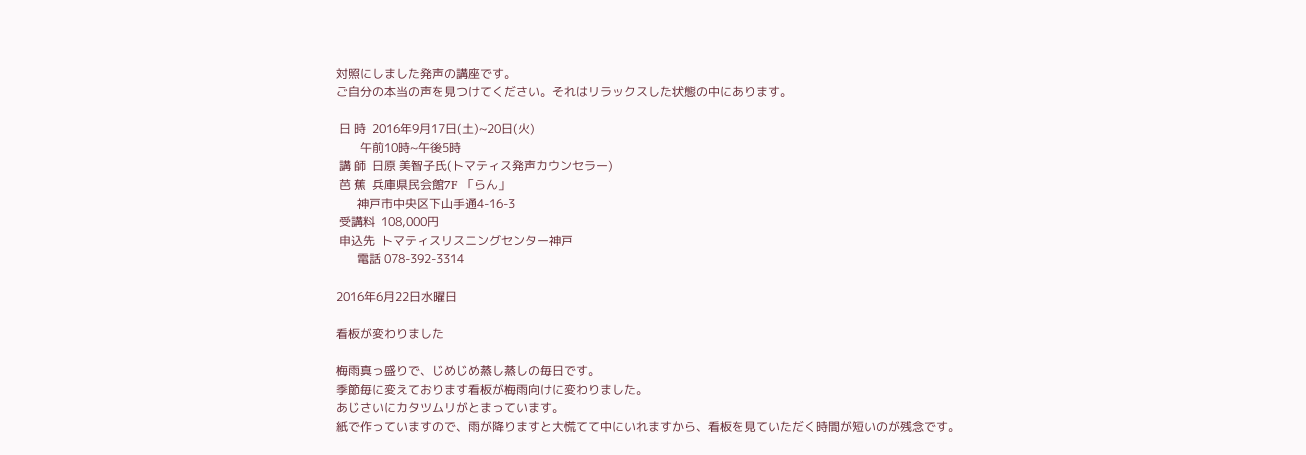対照にしました発声の講座です。
ご自分の本当の声を見つけてください。それはリラックスした状態の中にあります。

 日 時  2016年9月17日(土)~20日(火)
        午前10時~午後5時
 講 師  日原 美智子氏(トマティス発声カウンセラー)
 芭 蕉  兵庫県民会館7F 「らん」
       神戸市中央区下山手通4-16-3
 受講料  108,000円
 申込先  トマティスリスニングセンター神戸
       電話 078-392-3314

2016年6月22日水曜日

看板が変わりました

梅雨真っ盛りで、じめじめ蒸し蒸しの毎日です。
季節毎に変えております看板が梅雨向けに変わりました。
あじさいにカタツムリがとまっています。
紙で作っていますので、雨が降りますと大慌てて中にいれますから、看板を見ていただく時間が短いのが残念です。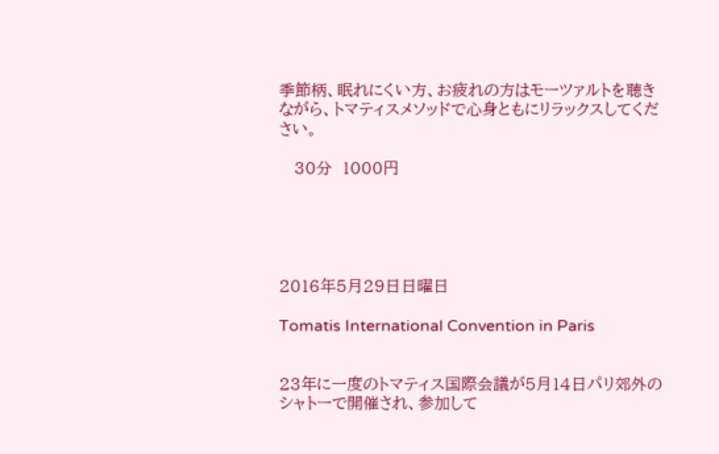季節柄、眠れにくい方、お疲れの方はモーツァルトを聴きながら、トマティスメソッドで心身ともにリラックスしてください。

   30分  1000円





2016年5月29日日曜日

Tomatis International Convention in Paris


23年に一度のトマティス国際会議が5月14日パリ郊外のシャトーで開催され、参加して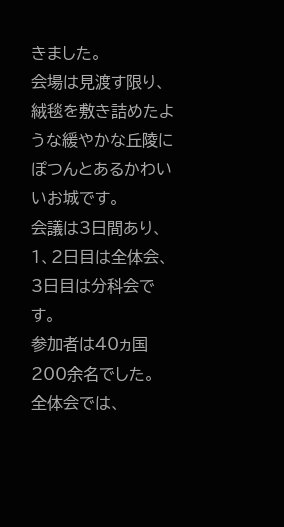きました。
会場は見渡す限り、絨毯を敷き詰めたような緩やかな丘陵にぽつんとあるかわいいお城です。
会議は3日間あり、1、2日目は全体会、3日目は分科会です。
参加者は40ヵ国200余名でした。
全体会では、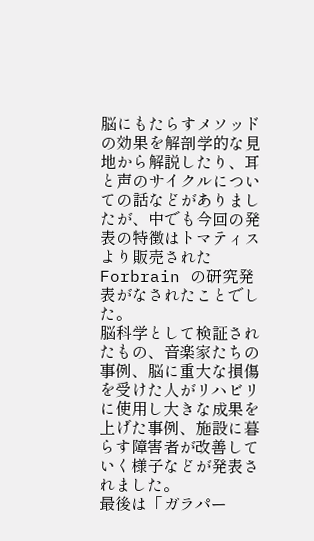脳にもたらすメソッドの効果を解剖学的な見地から解説したり、耳と声のサイクルについての話などがありましたが、中でも今回の発表の特徴はトマティスより販売されたForbrain の研究発表がなされたことでした。
脳科学として検証されたもの、音楽家たちの事例、脳に重大な損傷を受けた人がリハビリに使用し大きな成果を上げた事例、施設に暮らす障害者が改善していく様子などが発表されました。
最後は「ガラパー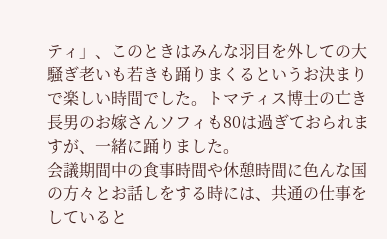ティ」、このときはみんな羽目を外しての大騒ぎ老いも若きも踊りまくるというお決まりで楽しい時間でした。トマティス博士の亡き長男のお嫁さんソフィも80は過ぎておられますが、一緒に踊りました。
会議期間中の食事時間や休憩時間に色んな国の方々とお話しをする時には、共通の仕事をしていると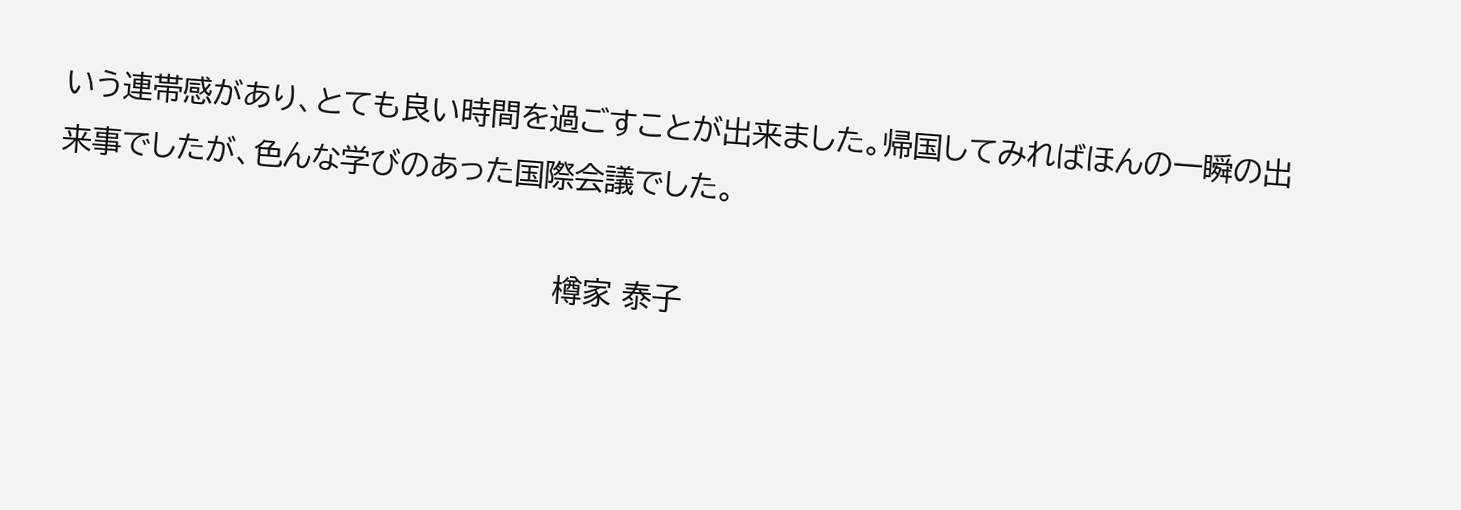いう連帯感があり、とても良い時間を過ごすことが出来ました。帰国してみればほんの一瞬の出来事でしたが、色んな学びのあった国際会議でした。

                                                  樽家 泰子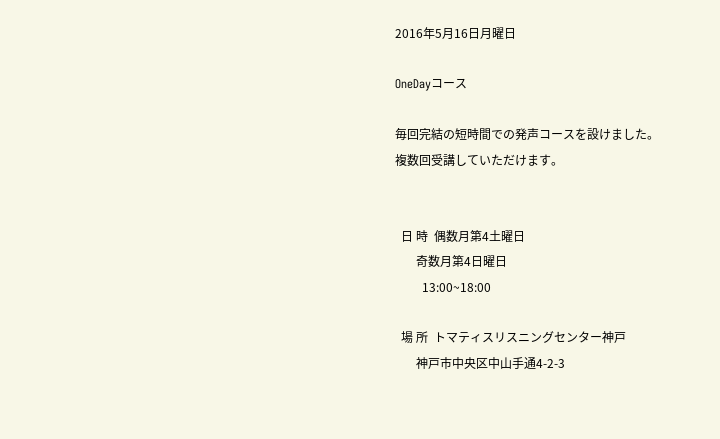2016年5月16日月曜日

OneDayコース

毎回完結の短時間での発声コースを設けました。
複数回受講していただけます。


  日 時  偶数月第4土曜日
       奇数月第4日曜日
         13:00~18:00

  場 所  トマティスリスニングセンター神戸
       神戸市中央区中山手通4-2-3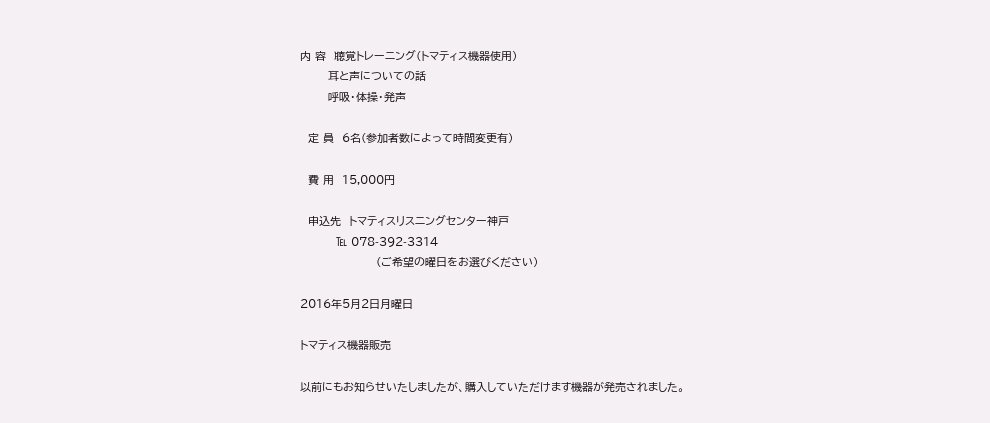内 容  聴覚トレーニング(トマティス機器使用)
       耳と声についての話
       呼吸・体操・発声

  定 員  6名(参加者数によって時間変更有)

  費 用  15,000円

  申込先  トマティスリスニングセンター神戸
         ℡ 078-392-3314
                   (ご希望の曜日をお選びください)

2016年5月2日月曜日

トマティス機器販売

以前にもお知らせいたしましたが、購入していただけます機器が発売されました。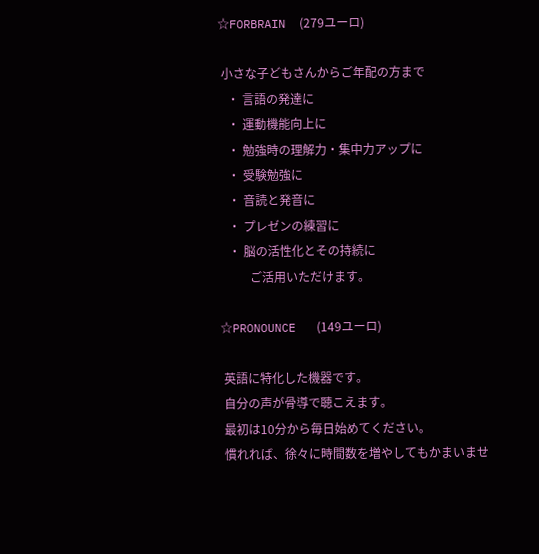☆FORBRAIN  (279ユーロ)

 小さな子どもさんからご年配の方まで
   ・ 言語の発達に
   ・ 運動機能向上に
   ・ 勉強時の理解力・集中力アップに
   ・ 受験勉強に
   ・ 音読と発音に
   ・ プレゼンの練習に
   ・ 脳の活性化とその持続に
          ご活用いただけます。

☆PRONOUNCE   (149ユーロ)

 英語に特化した機器です。
 自分の声が骨導で聴こえます。
 最初は10分から毎日始めてください。
 慣れれば、徐々に時間数を増やしてもかまいませ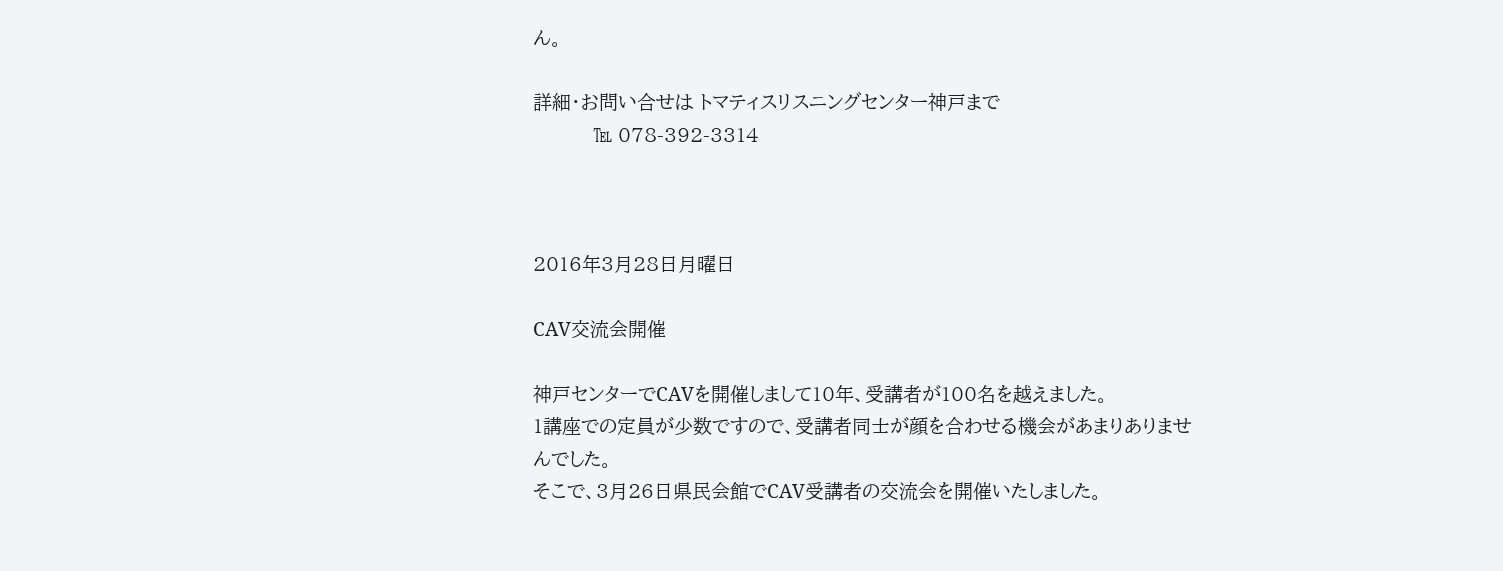ん。

詳細・お問い合せは トマティスリスニングセンター神戸まで
          ℡ 078-392-3314



2016年3月28日月曜日

CAV交流会開催

神戸センターでCAVを開催しまして10年、受講者が100名を越えました。
1講座での定員が少数ですので、受講者同士が顔を合わせる機会があまりありませんでした。
そこで、3月26日県民会館でCAV受講者の交流会を開催いたしました。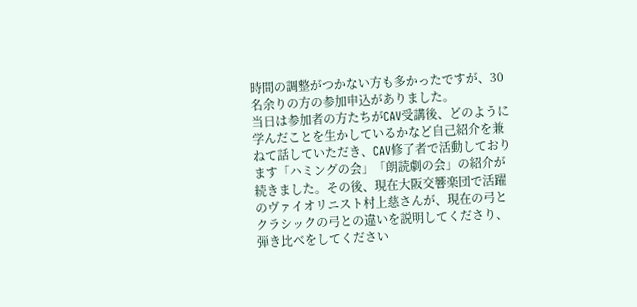時間の調整がつかない方も多かったですが、30名余りの方の参加申込がありました。
当日は参加者の方たちがCAV受講後、どのように学んだことを生かしているかなど自己紹介を兼ねて話していただき、CAV修了者で活動しております「ハミングの会」「朗読劇の会」の紹介が続きました。その後、現在大阪交響楽団で活躍のヴァイオリニスト村上慈さんが、現在の弓とクラシックの弓との違いを説明してくださり、弾き比べをしてください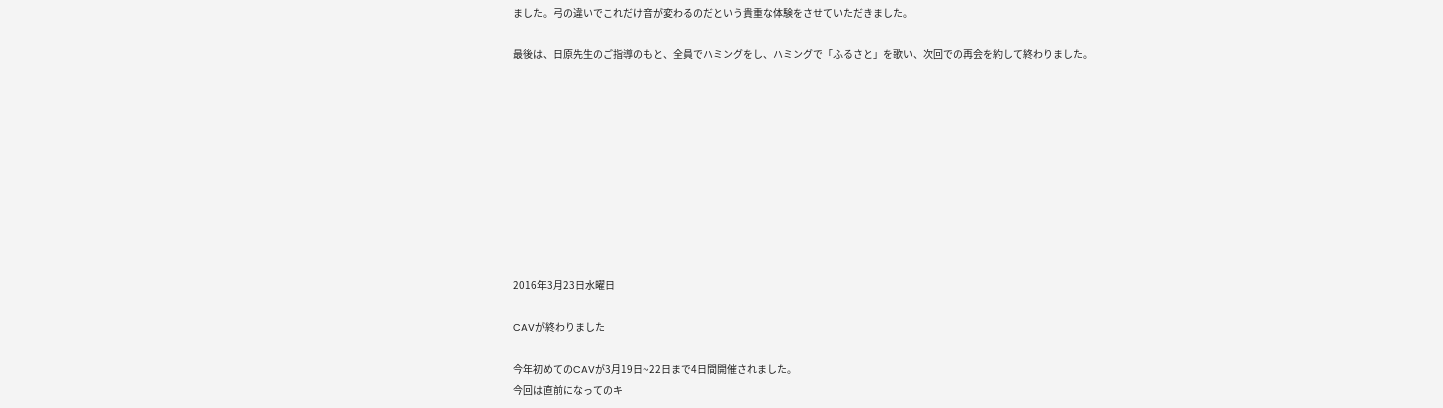ました。弓の違いでこれだけ音が変わるのだという貴重な体験をさせていただきました。

最後は、日原先生のご指導のもと、全員でハミングをし、ハミングで「ふるさと」を歌い、次回での再会を約して終わりました。










2016年3月23日水曜日

CAVが終わりました

今年初めてのCAVが3月19日~22日まで4日間開催されました。
今回は直前になってのキ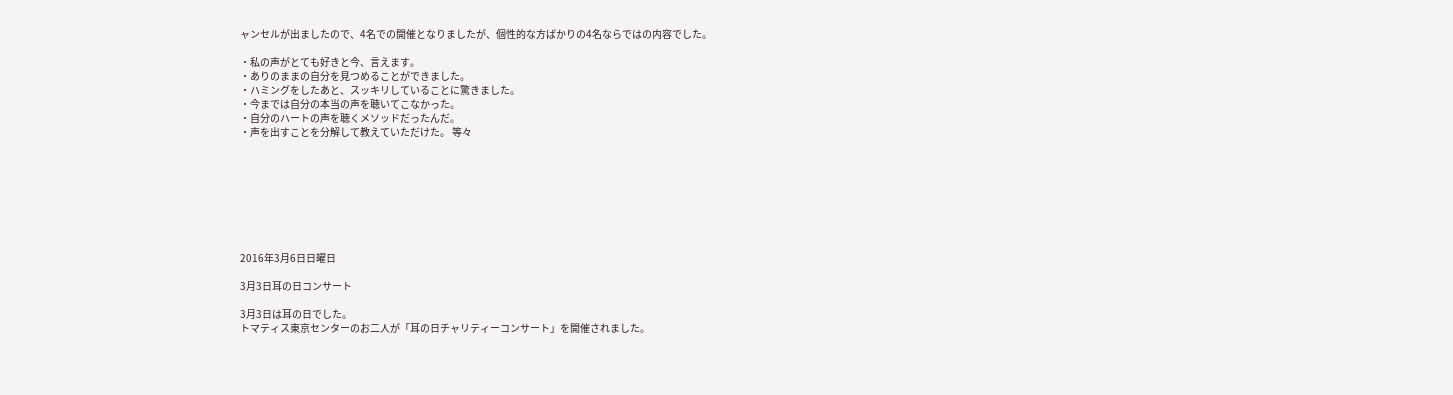ャンセルが出ましたので、4名での開催となりましたが、個性的な方ばかりの4名ならではの内容でした。

・私の声がとても好きと今、言えます。
・ありのままの自分を見つめることができました。
・ハミングをしたあと、スッキリしていることに驚きました。
・今までは自分の本当の声を聴いてこなかった。
・自分のハートの声を聴くメソッドだったんだ。
・声を出すことを分解して教えていただけた。 等々








2016年3月6日日曜日

3月3日耳の日コンサート

3月3日は耳の日でした。
トマティス東京センターのお二人が「耳の日チャリティーコンサート」を開催されました。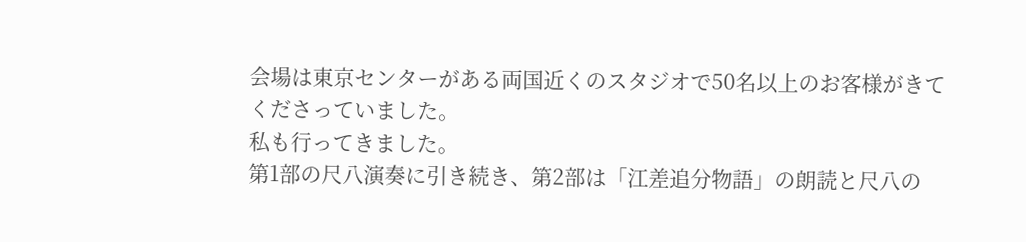会場は東京センターがある両国近くのスタジオで50名以上のお客様がきてくださっていました。
私も行ってきました。
第1部の尺八演奏に引き続き、第2部は「江差追分物語」の朗読と尺八の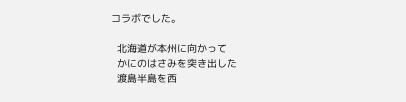コラボでした。

  北海道が本州に向かって
  かにのはさみを突き出した
  渡島半島を西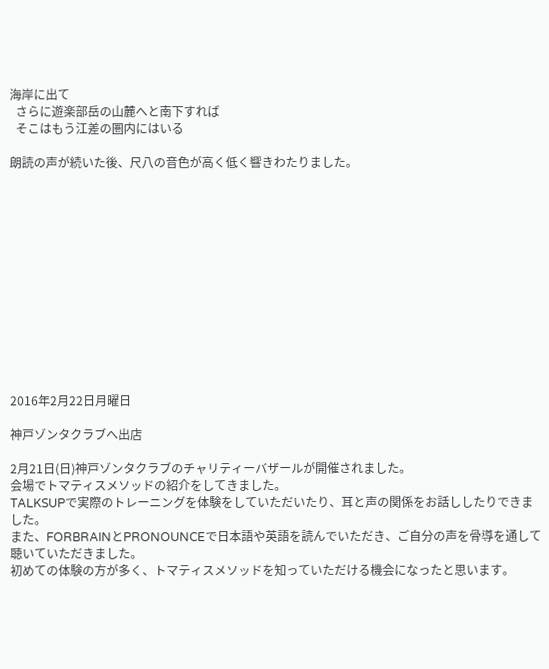海岸に出て
  さらに遊楽部岳の山麓へと南下すれば
  そこはもう江差の圏内にはいる

朗読の声が続いた後、尺八の音色が高く低く響きわたりました。













2016年2月22日月曜日

神戸ゾンタクラブへ出店

2月21日(日)神戸ゾンタクラブのチャリティーバザールが開催されました。
会場でトマティスメソッドの紹介をしてきました。
TALKSUPで実際のトレーニングを体験をしていただいたり、耳と声の関係をお話ししたりできました。
また、FORBRAINとPRONOUNCEで日本語や英語を読んでいただき、ご自分の声を骨導を通して聴いていただきました。
初めての体験の方が多く、トマティスメソッドを知っていただける機会になったと思います。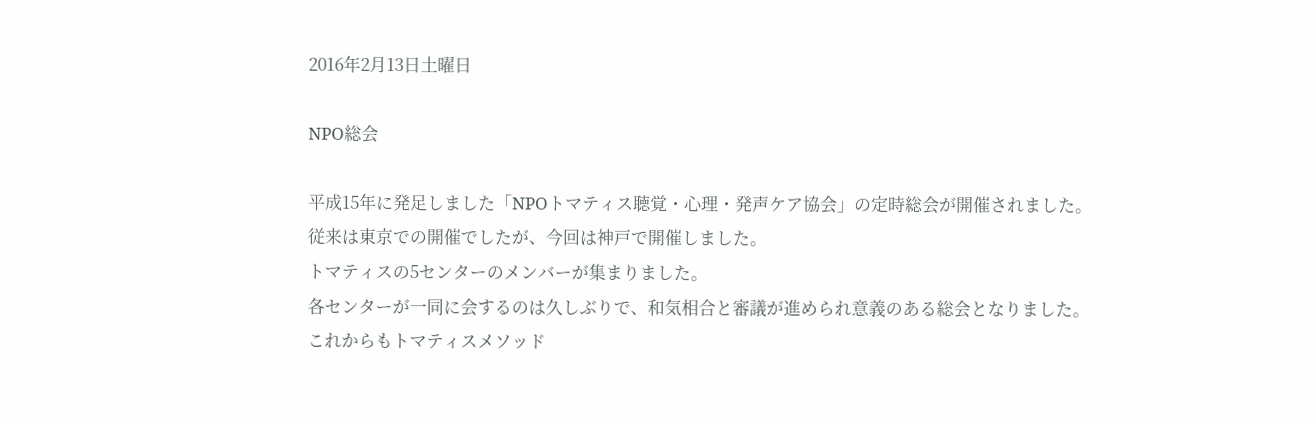2016年2月13日土曜日

NPO総会

平成15年に発足しました「NPOトマティス聴覚・心理・発声ケア協会」の定時総会が開催されました。
従来は東京での開催でしたが、今回は神戸で開催しました。
トマティスの5センターのメンバーが集まりました。
各センターが一同に会するのは久しぶりで、和気相合と審議が進められ意義のある総会となりました。
これからもトマティスメソッド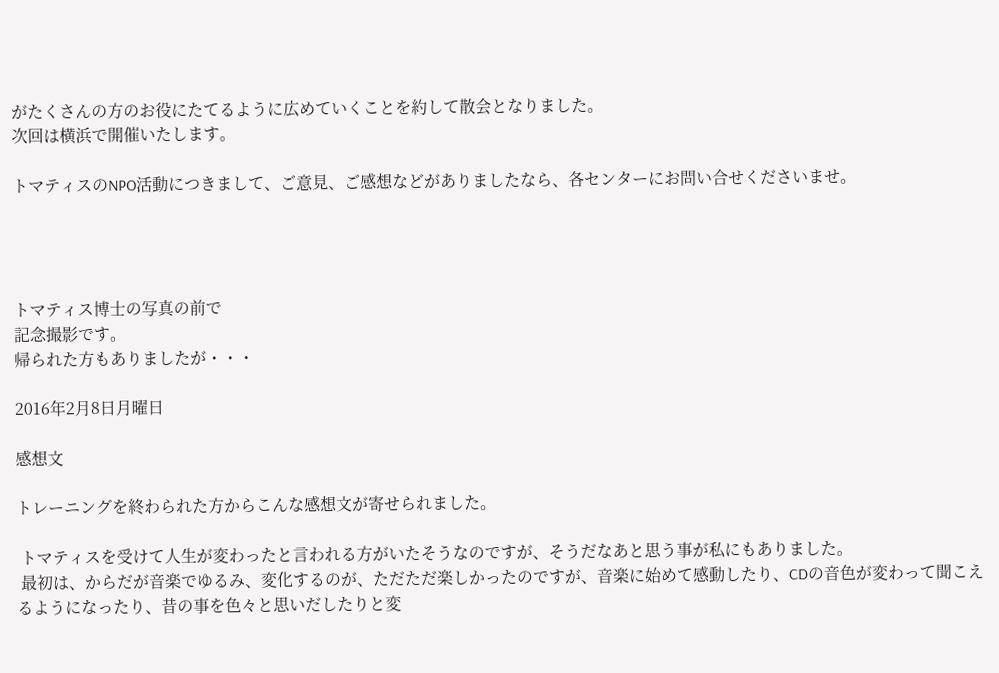がたくさんの方のお役にたてるように広めていくことを約して散会となりました。
次回は横浜で開催いたします。

トマティスのNPO活動につきまして、ご意見、ご感想などがありましたなら、各センターにお問い合せくださいませ。




トマティス博士の写真の前で
記念撮影です。
帰られた方もありましたが・・・

2016年2月8日月曜日

感想文

トレーニングを終わられた方からこんな感想文が寄せられました。

 トマティスを受けて人生が変わったと言われる方がいたそうなのですが、そうだなあと思う事が私にもありました。
 最初は、からだが音楽でゆるみ、変化するのが、ただただ楽しかったのですが、音楽に始めて感動したり、CDの音色が変わって聞こえるようになったり、昔の事を色々と思いだしたりと変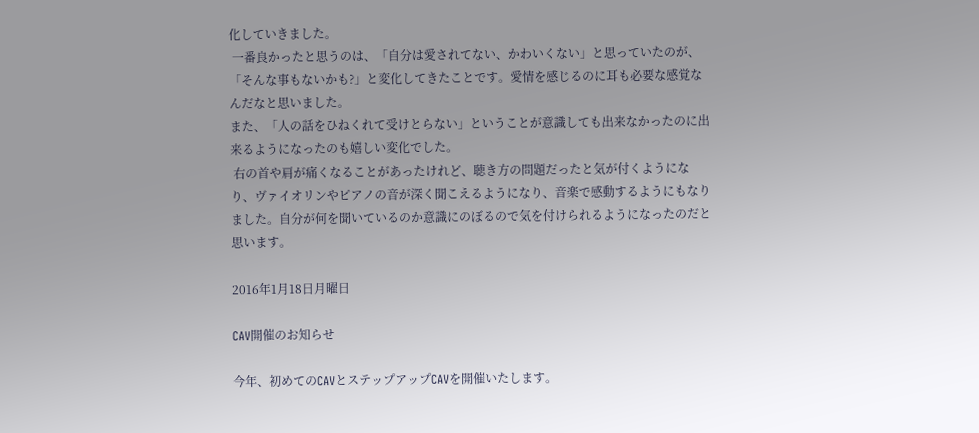化していきました。
 一番良かったと思うのは、「自分は愛されてない、かわいくない」と思っていたのが、「そんな事もないかも?」と変化してきたことです。愛情を感じるのに耳も必要な感覚なんだなと思いました。
また、「人の話をひねくれて受けとらない」ということが意識しても出来なかったのに出来るようになったのも嬉しい変化でした。
 右の首や肩が痛くなることがあったけれど、聴き方の問題だったと気が付くようになり、ヴァイオリンやピアノの音が深く聞こえるようになり、音楽で感動するようにもなりました。自分が何を聞いているのか意識にのぼるので気を付けられるようになったのだと思います。

2016年1月18日月曜日

CAV開催のお知らせ

今年、初めてのCAVとステップアップCAVを開催いたします。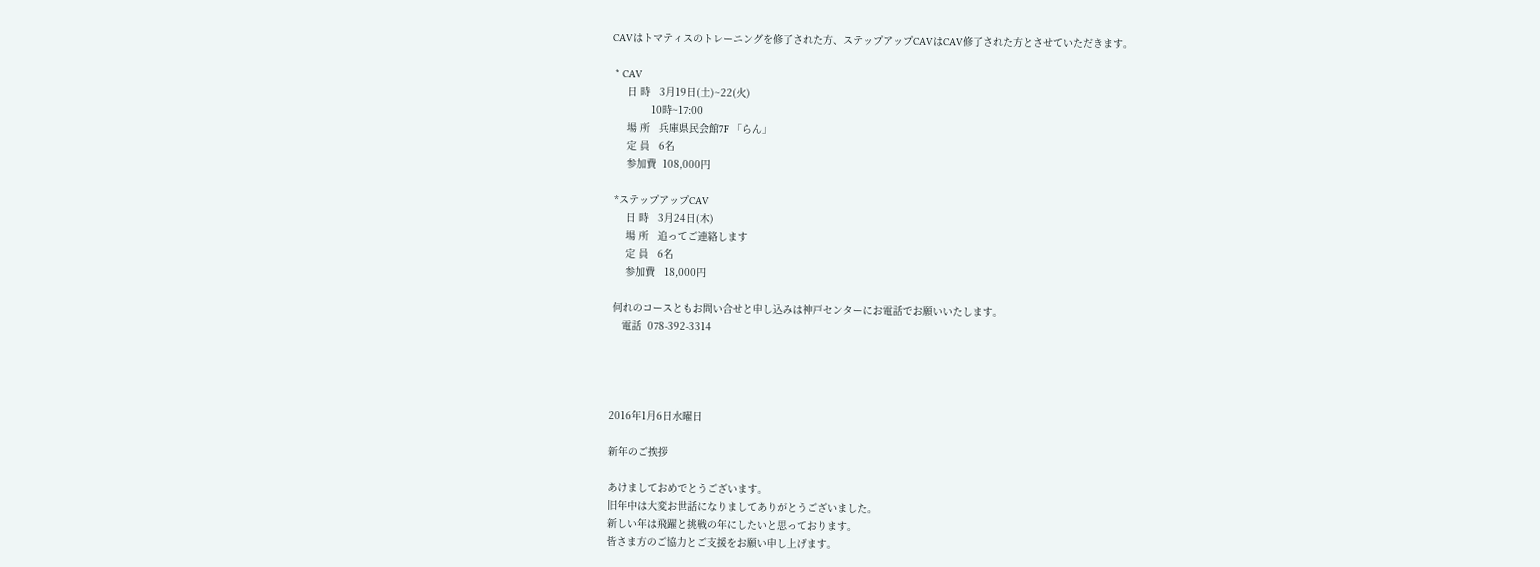CAVはトマティスのトレーニングを修了された方、ステップアップCAVはCAV修了された方とさせていただきます。

 * CAV
     日 時   3月19日(土)~22(火)
             10時~17:00
     場 所   兵庫県民会館7F 「らん」
     定 員   6名
     参加費  108,000円

 *ステップアップCAV
     日 時   3月24日(木)
     場 所   追ってご連絡します
     定 員   6名
     参加費   18,000円

 何れのコースともお問い合せと申し込みは神戸センターにお電話でお願いいたします。
    電話  078-392-3314




2016年1月6日水曜日

新年のご挨拶

あけましておめでとうございます。
旧年中は大変お世話になりましてありがとうございました。
新しい年は飛躍と挑戦の年にしたいと思っております。
皆さま方のご協力とご支援をお願い申し上げます。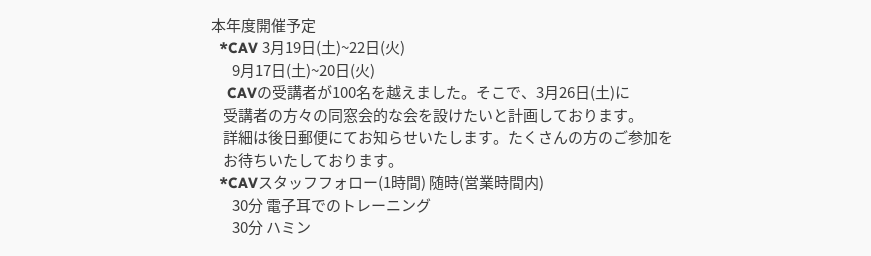本年度開催予定
  *CAV 3月19日(土)~22日(火)
       9月17日(土)~20日(火)
    CAVの受講者が100名を越えました。そこで、3月26日(土)に
    受講者の方々の同窓会的な会を設けたいと計画しております。
    詳細は後日郵便にてお知らせいたします。たくさんの方のご参加を
    お待ちいたしております。
  *CAVスタッフフォロー(1時間) 随時(営業時間内)
       30分 電子耳でのトレーニング
       30分 ハミン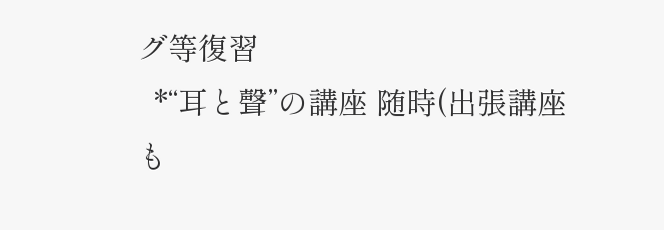グ等復習
  *“耳と聲”の講座 随時(出張講座も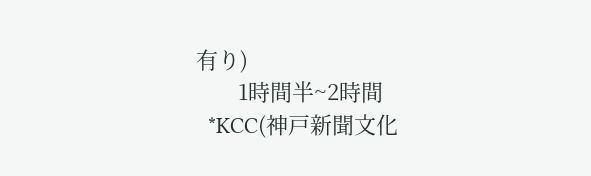有り)
       1時間半~2時間
  *KCC(神戸新聞文化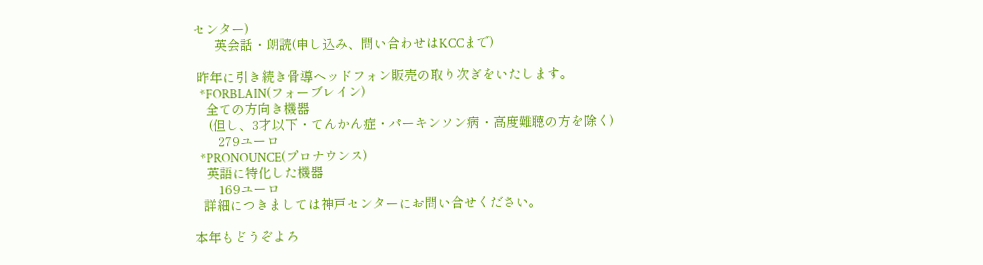センター)
       英会話・朗読(申し込み、問い合わせはKCCまで)

 昨年に引き続き骨導ヘッドフォン販売の取り次ぎをいたします。
  *FORBLAIN(フォーブレイン)
    全ての方向き機器
     (但し、3才以下・てんかん症・パーキンソン病・高度難聴の方を除く)
        279ユーロ
  *PRONOUNCE(プロナウンス)
    英語に特化した機器
        169ユーロ
   詳細につきましては神戸センターにお問い合せください。

本年もどうぞよろ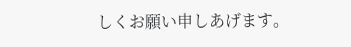しくお願い申しあげます。